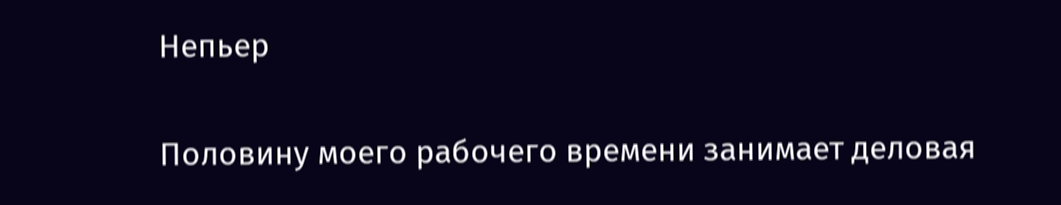Непьер

Половину моего рабочего времени занимает деловая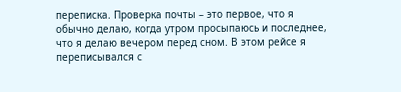переписка. Проверка почты – это первое, что я обычно делаю, когда утром просыпаюсь и последнее, что я делаю вечером перед сном. В этом рейсе я переписывался с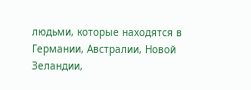людьми, которые находятся в Германии, Австралии, Новой Зеландии,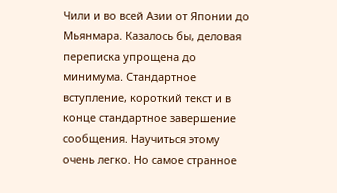Чили и во всей Азии от Японии до Мьянмара. Казалось бы, деловая переписка упрощена до минимума. Стандартное вступление, короткий текст и в конце стандартное завершение сообщения. Научиться этому очень легко. Но самое странное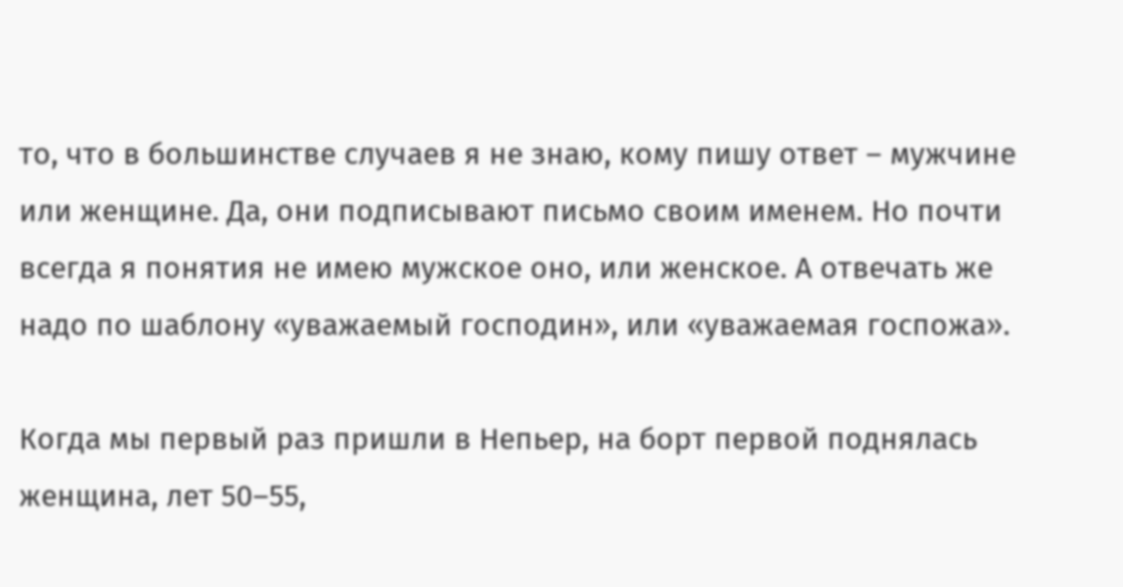то, что в большинстве случаев я не знаю, кому пишу ответ – мужчине или женщине. Да, они подписывают письмо своим именем. Но почти всегда я понятия не имею мужское оно, или женское. А отвечать же надо по шаблону «уважаемый господин», или «уважаемая госпожа».

Когда мы первый раз пришли в Непьер, на борт первой поднялась женщина, лет 50–55,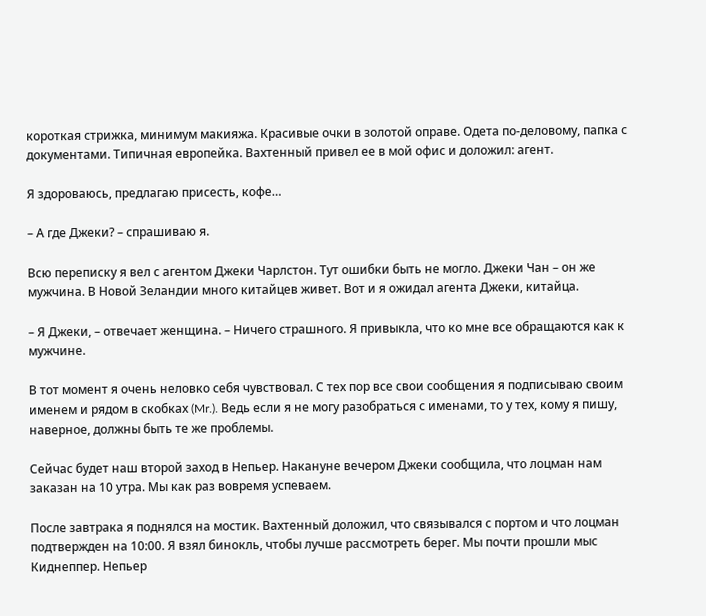короткая стрижка, минимум макияжа. Красивые очки в золотой оправе. Одета по-деловому, папка с документами. Типичная европейка. Вахтенный привел ее в мой офис и доложил: агент.

Я здороваюсь, предлагаю присесть, кофе…

– А где Джеки? – спрашиваю я.

Всю переписку я вел с агентом Джеки Чарлстон. Тут ошибки быть не могло. Джеки Чан – он же мужчина. В Новой Зеландии много китайцев живет. Вот и я ожидал агента Джеки, китайца.

– Я Джеки, – отвечает женщина. – Ничего страшного. Я привыкла, что ко мне все обращаются как к мужчине.

В тот момент я очень неловко себя чувствовал. С тех пор все свои сообщения я подписываю своим именем и рядом в скобках (Mr.). Ведь если я не могу разобраться с именами, то у тех, кому я пишу, наверное, должны быть те же проблемы.

Сейчас будет наш второй заход в Непьер. Накануне вечером Джеки сообщила, что лоцман нам заказан на 10 утра. Мы как раз вовремя успеваем.

После завтрака я поднялся на мостик. Вахтенный доложил, что связывался с портом и что лоцман подтвержден на 10:00. Я взял бинокль, чтобы лучше рассмотреть берег. Мы почти прошли мыс Киднеппер. Непьер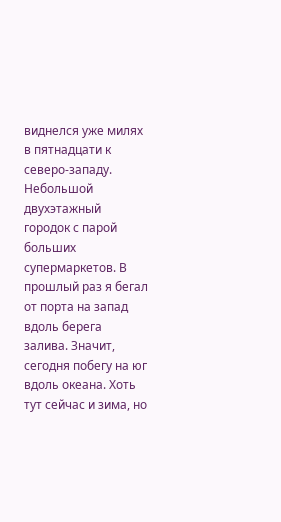виднелся уже милях в пятнадцати к северо-западу. Небольшой двухэтажный городок с парой больших супермаркетов. В прошлый раз я бегал от порта на запад вдоль берега залива. Значит, сегодня побегу на юг вдоль океана. Хоть тут сейчас и зима, но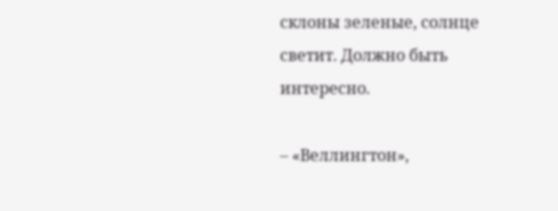склоны зеленые, солнце светит. Должно быть интересно.

– «Веллингтон»,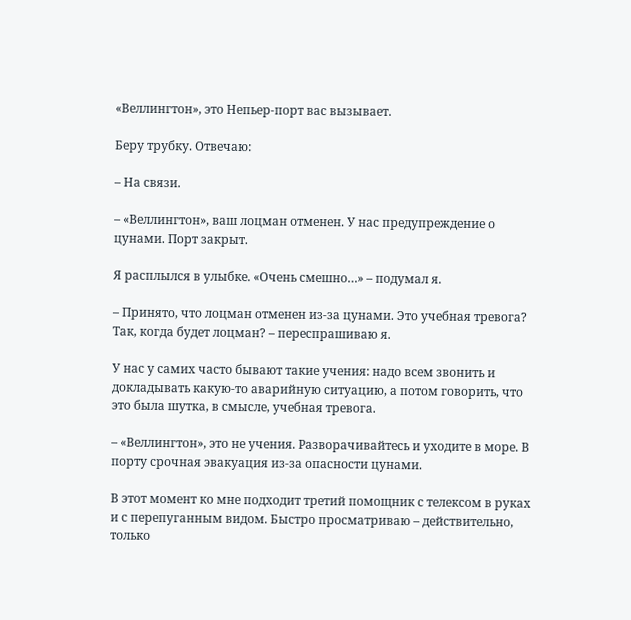«Веллингтон», это Непьер-порт вас вызывает.

Беру трубку. Отвечаю:

– На связи.

– «Веллингтон», ваш лоцман отменен. У нас предупреждение о цунами. Порт закрыт.

Я расплылся в улыбке. «Очень смешно…» – подумал я.

– Принято, что лоцман отменен из-за цунами. Это учебная тревога? Так, когда будет лоцман? – переспрашиваю я.

У нас у самих часто бывают такие учения: надо всем звонить и докладывать какую-то аварийную ситуацию, а потом говорить, что это была шутка, в смысле, учебная тревога.

– «Веллингтон», это не учения. Разворачивайтесь и уходите в море. В порту срочная эвакуация из-за опасности цунами.

В этот момент ко мне подходит третий помощник с телексом в руках и с перепуганным видом. Быстро просматриваю – действительно, только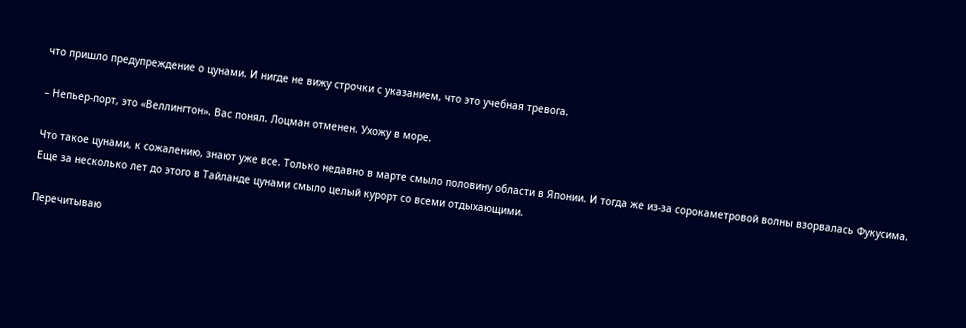что пришло предупреждение о цунами. И нигде не вижу строчки с указанием, что это учебная тревога.

– Непьер-порт, это «Веллингтон». Вас понял. Лоцман отменен. Ухожу в море.

Что такое цунами, к сожалению, знают уже все. Только недавно в марте смыло половину области в Японии. И тогда же из-за сорокаметровой волны взорвалась Фукусима. Еще за несколько лет до этого в Тайланде цунами смыло целый курорт со всеми отдыхающими.

Перечитываю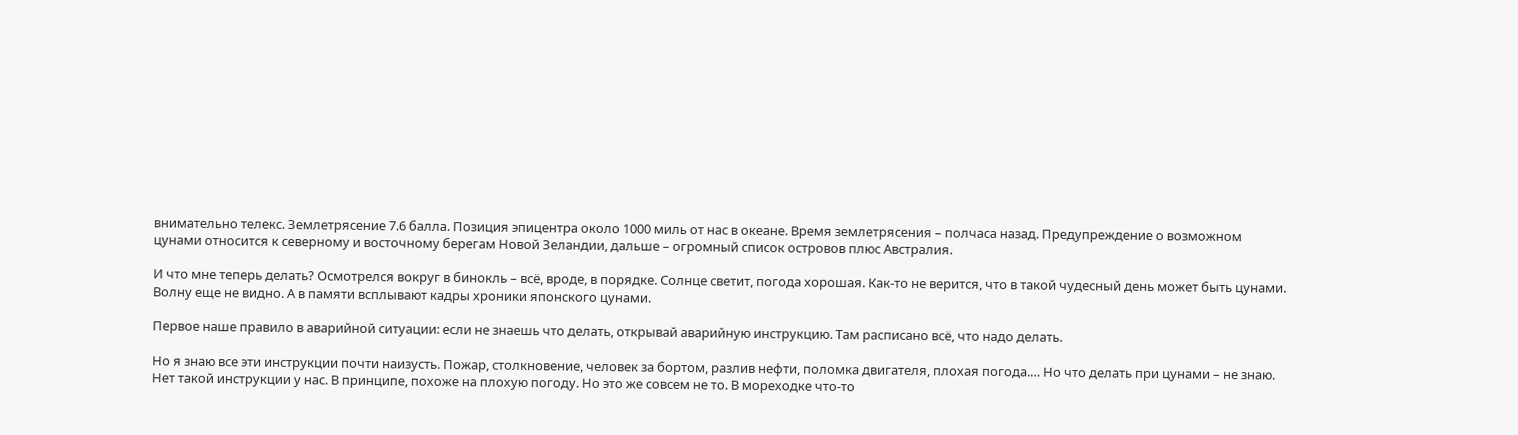внимательно телекс. Землетрясение 7.6 балла. Позиция эпицентра около 1000 миль от нас в океане. Время землетрясения – полчаса назад. Предупреждение о возможном цунами относится к северному и восточному берегам Новой Зеландии, дальше – огромный список островов плюс Австралия.

И что мне теперь делать? Осмотрелся вокруг в бинокль – всё, вроде, в порядке. Солнце светит, погода хорошая. Как-то не верится, что в такой чудесный день может быть цунами. Волну еще не видно. А в памяти всплывают кадры хроники японского цунами.

Первое наше правило в аварийной ситуации: если не знаешь что делать, открывай аварийную инструкцию. Там расписано всё, что надо делать.

Но я знаю все эти инструкции почти наизусть. Пожар, столкновение, человек за бортом, разлив нефти, поломка двигателя, плохая погода.… Но что делать при цунами – не знаю. Нет такой инструкции у нас. В принципе, похоже на плохую погоду. Но это же совсем не то. В мореходке что-то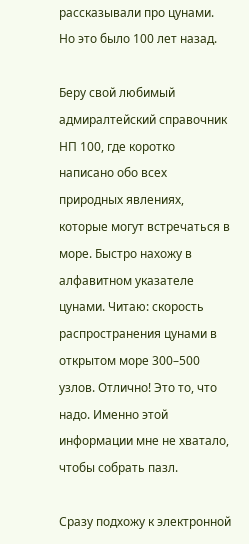рассказывали про цунами. Но это было 100 лет назад.

Беру свой любимый адмиралтейский справочник НП 100, где коротко написано обо всех природных явлениях, которые могут встречаться в море. Быстро нахожу в алфавитном указателе цунами. Читаю: скорость распространения цунами в открытом море 300–500 узлов. Отлично! Это то, что надо. Именно этой информации мне не хватало, чтобы собрать пазл.

Сразу подхожу к электронной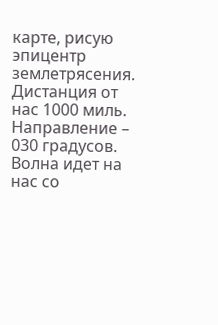карте, рисую эпицентр землетрясения. Дистанция от нас 1000 миль. Направление – 030 градусов. Волна идет на нас со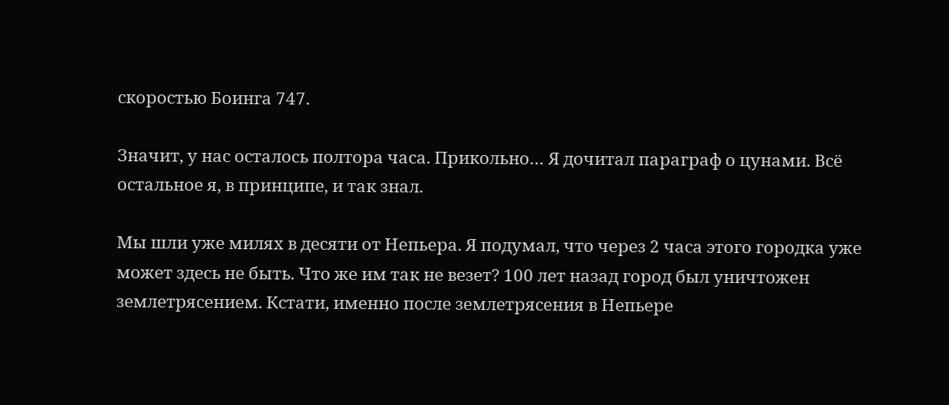скоростью Боинга 747.

Значит, у нас осталось полтора часа. Прикольно… Я дочитал параграф о цунами. Всё остальное я, в принципе, и так знал.

Мы шли уже милях в десяти от Непьера. Я подумал, что через 2 часа этого городка уже может здесь не быть. Что же им так не везет? 100 лет назад город был уничтожен землетрясением. Кстати, именно после землетрясения в Непьере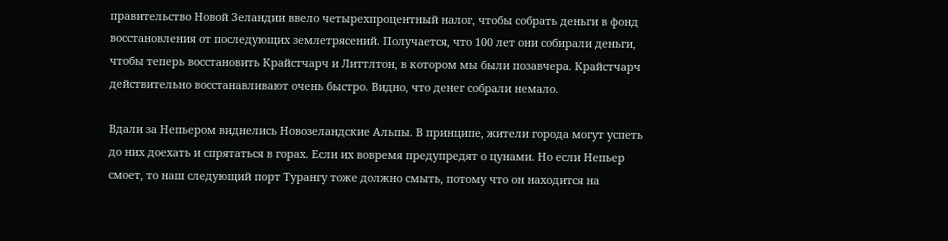правительство Новой Зеландии ввело четырехпроцентный налог, чтобы собрать деньги в фонд восстановления от последующих землетрясений. Получается, что 100 лет они собирали деньги, чтобы теперь восстановить Крайстчарч и Литтлтон, в котором мы были позавчера. Крайстчарч действительно восстанавливают очень быстро. Видно, что денег собрали немало.

Вдали за Непьером виднелись Новозеландские Альпы. В принципе, жители города могут успеть до них доехать и спрятаться в горах. Если их вовремя предупредят о цунами. Но если Непьер смоет, то наш следующий порт Турангу тоже должно смыть, потому что он находится на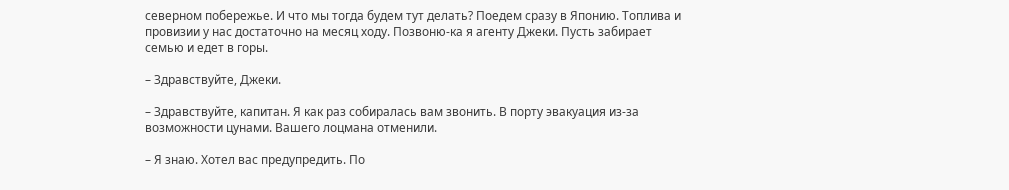северном побережье. И что мы тогда будем тут делать? Поедем сразу в Японию. Топлива и провизии у нас достаточно на месяц ходу. Позвоню-ка я агенту Джеки. Пусть забирает семью и едет в горы.

– Здравствуйте, Джеки.

– Здравствуйте, капитан. Я как раз собиралась вам звонить. В порту эвакуация из-за возможности цунами. Вашего лоцмана отменили.

– Я знаю. Хотел вас предупредить. По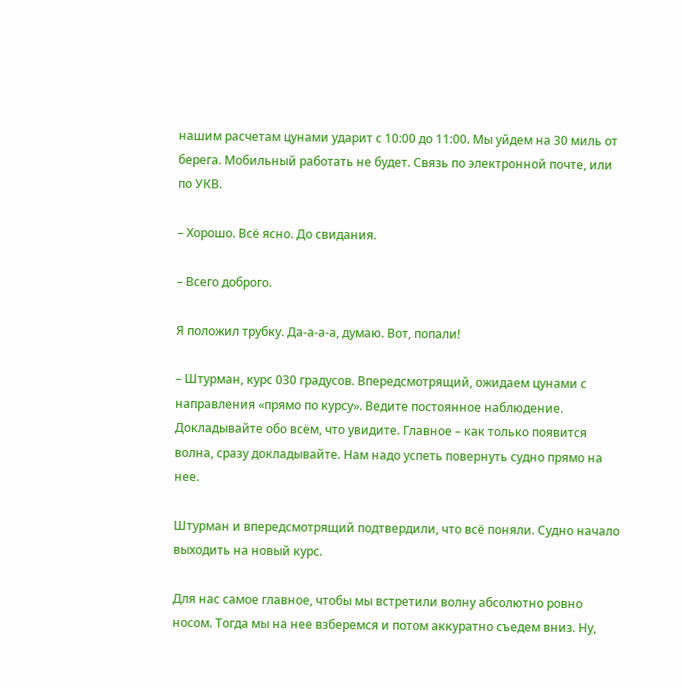нашим расчетам цунами ударит с 10:00 до 11:00. Мы уйдем на 30 миль от берега. Мобильный работать не будет. Связь по электронной почте, или по УКВ.

– Хорошо. Всё ясно. До свидания.

– Всего доброго.

Я положил трубку. Да-а-а-а, думаю. Вот, попали!

– Штурман, курс 030 градусов. Впередсмотрящий, ожидаем цунами с направления «прямо по курсу». Ведите постоянное наблюдение. Докладывайте обо всём, что увидите. Главное – как только появится волна, сразу докладывайте. Нам надо успеть повернуть судно прямо на нее.

Штурман и впередсмотрящий подтвердили, что всё поняли. Судно начало выходить на новый курс.

Для нас самое главное, чтобы мы встретили волну абсолютно ровно носом. Тогда мы на нее взберемся и потом аккуратно съедем вниз. Ну,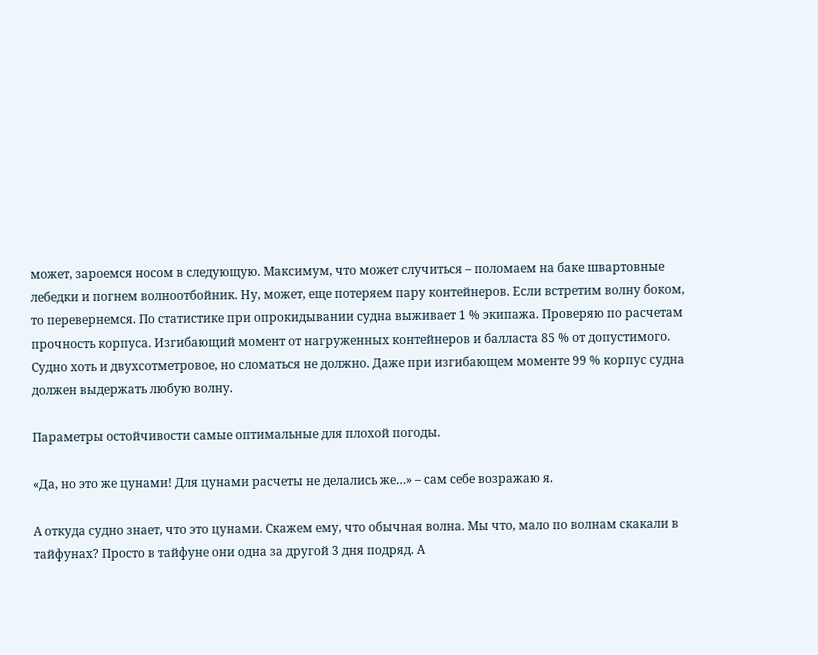может, зароемся носом в следующую. Максимум, что может случиться – поломаем на баке швартовные лебедки и погнем волноотбойник. Ну, может, еще потеряем пару контейнеров. Если встретим волну боком, то перевернемся. По статистике при опрокидывании судна выживает 1 % экипажа. Проверяю по расчетам прочность корпуса. Изгибающий момент от нагруженных контейнеров и балласта 85 % от допустимого. Судно хоть и двухсотметровое, но сломаться не должно. Даже при изгибающем моменте 99 % корпус судна должен выдержать любую волну.

Параметры остойчивости самые оптимальные для плохой погоды.

«Да, но это же цунами! Для цунами расчеты не делались же…» – сам себе возражаю я.

А откуда судно знает, что это цунами. Скажем ему, что обычная волна. Мы что, мало по волнам скакали в тайфунах? Просто в тайфуне они одна за другой 3 дня подряд. А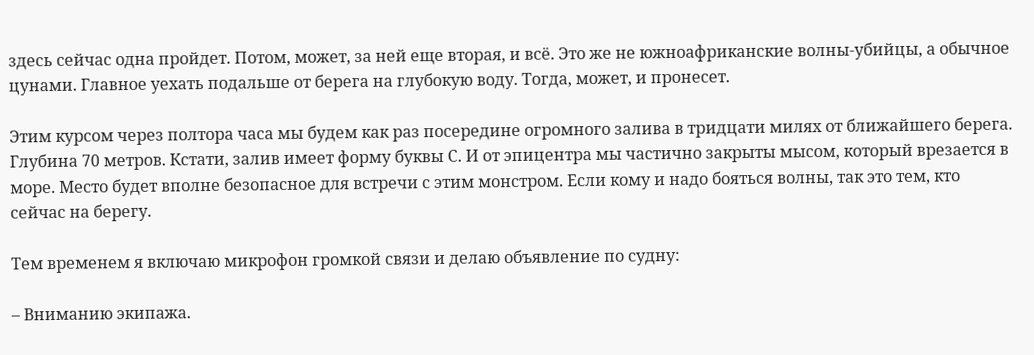здесь сейчас одна пройдет. Потом, может, за ней еще вторая, и всё. Это же не южноафриканские волны-убийцы, а обычное цунами. Главное уехать подальше от берега на глубокую воду. Тогда, может, и пронесет.

Этим курсом через полтора часа мы будем как раз посередине огромного залива в тридцати милях от ближайшего берега. Глубина 70 метров. Кстати, залив имеет форму буквы С. И от эпицентра мы частично закрыты мысом, который врезается в море. Место будет вполне безопасное для встречи с этим монстром. Если кому и надо бояться волны, так это тем, кто сейчас на берегу.

Тем временем я включаю микрофон громкой связи и делаю объявление по судну:

– Вниманию экипажа.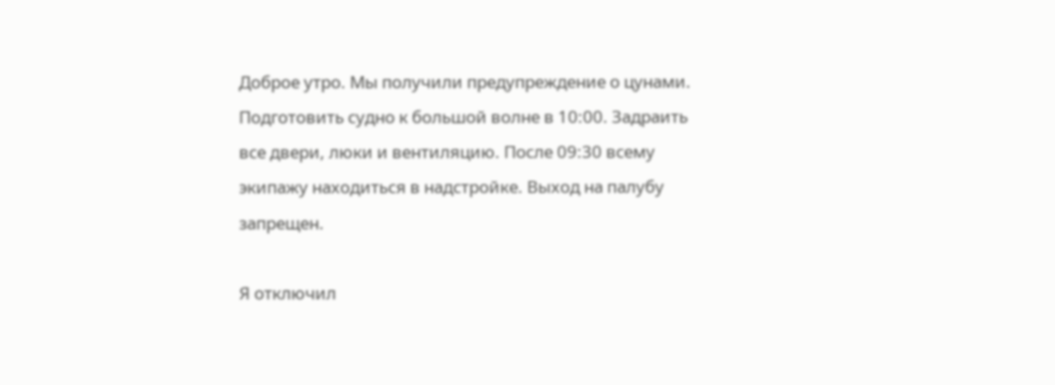Доброе утро. Мы получили предупреждение о цунами. Подготовить судно к большой волне в 10:00. Задраить все двери, люки и вентиляцию. После 09:30 всему экипажу находиться в надстройке. Выход на палубу запрещен.

Я отключил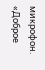микрофон. «Доброе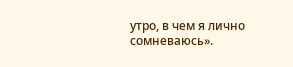утро, в чем я лично сомневаюсь».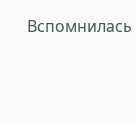Вспомнилась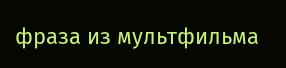фраза из мультфильма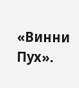«Винни Пух».